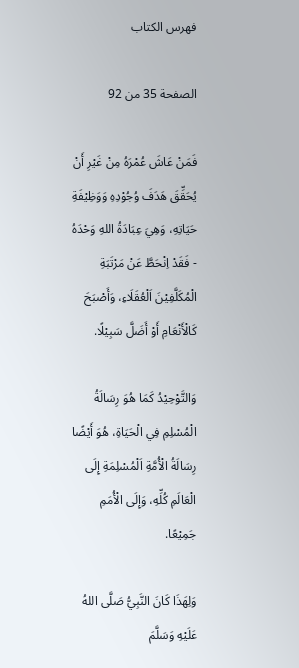فهرس الكتاب

الصفحة 35 من 92

فَمَنْ عَاشَ عُمْرَهُ مِنْ غَيْرِ أَنْ يُحَقِّقَ هَدَفَ وُجُوْدِهِ وَوَظِيْفَةِ حَيَاتِهِ، وَهِيَ عِبَادَةُ اللهِ وَحْدَهُ - فَقَدْ اِنْحَطَّ عَنْ مَرْتَبَةِ الْمُكَلَّفِيْنَ اَلْعُقَلَاءِ، وَأَصْبَحَ كَالْأَنْعَامِ أَوْ أَضَلَّ سَبِيْلًا.

وَالتَّوْحِيْدُ كَمَا هُوَ رِسَالَةُ الْمُسْلِمِ فِي الْحَيَاةِ، هُوَ أَيْضًا رِسَالَةُ الْأُمَّةِ اَلْمُسْلِمَةِ إِلَى الْعَالَمِ كُلِّهِ، وَإِلَى الْأُمَمِ جَمِيْعًا.

وَلِهَذَا كَانَ النَّبِيُّ صَلَّى اللهُ عَلَيْهِ وَسَلَّمَ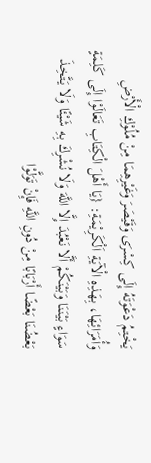يَخْتِمُ دَعْوَتَهُ إِلَى كِسْرَى وَقَيْصَرَ وَغَيْرِهِمَا مِنْ مُلُوْكِ الْأَرْضِ وَأُمَرَائِهَا، بِهَذِهِ الْآيَةِ اَلْكَرِيْمَةِ: {يَا أَهْلَ الْكِتَابِ تَعَالَوْا إِلَى كَلِمَةٍ سَوَاءٍ بَيْنَنَا وَبَيْنَكُمْ أَلَّا نَعْبُدَ إِلَّا اللَّهَ وَلَا نُشْرِكَ بِهِ شَيْئًا وَلَا يَتَّخِذَ بَعْضُنَا بَعْضًا أَرْبَابًا مِنْ دُونِ اللَّهِ فَإِنْ تَوَلَّوْا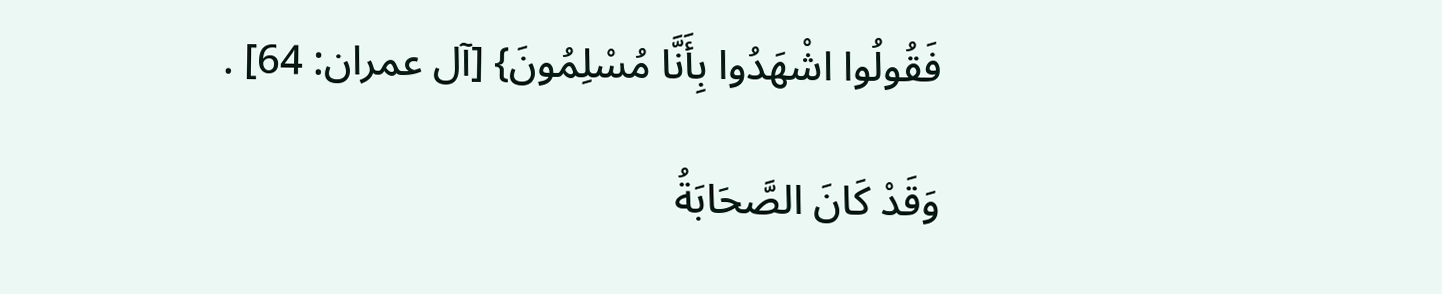فَقُولُوا اشْهَدُوا بِأَنَّا مُسْلِمُونَ} [آل عمران: 64] .

وَقَدْ كَانَ الصَّحَابَةُ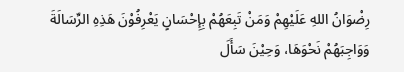رِضْوَانُ اللهِ عَلَيْهِمْ وَمَنْ تَبِعَهُمْ بِإِحْسَانٍ يَعْرِفُوْنَ هَذِهِ الرِّسَالَةَ وَوَاجِبَهُمْ نَحْوَهَا، وَحِيْنَ سَأَلَ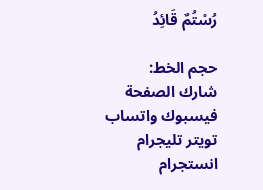رُسْتُمٌ قَائِدُ

حجم الخط:
شارك الصفحة
فيسبوك واتساب تويتر تليجرام انستجرام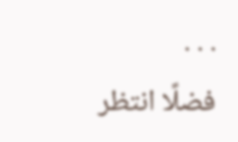. . .
فضلًا انتظر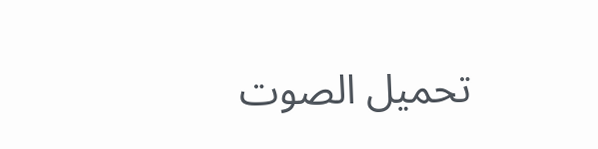تحميل الصوت